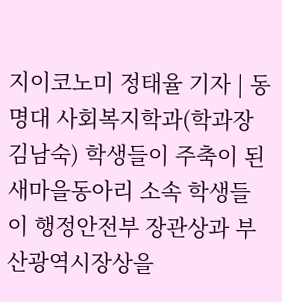지이코노미 정태율 기자 | 동명대 사회복지학과(학과장 김남숙) 학생들이 주축이 된 새마을동아리 소속 학생들이 행정안전부 장관상과 부산광역시장상을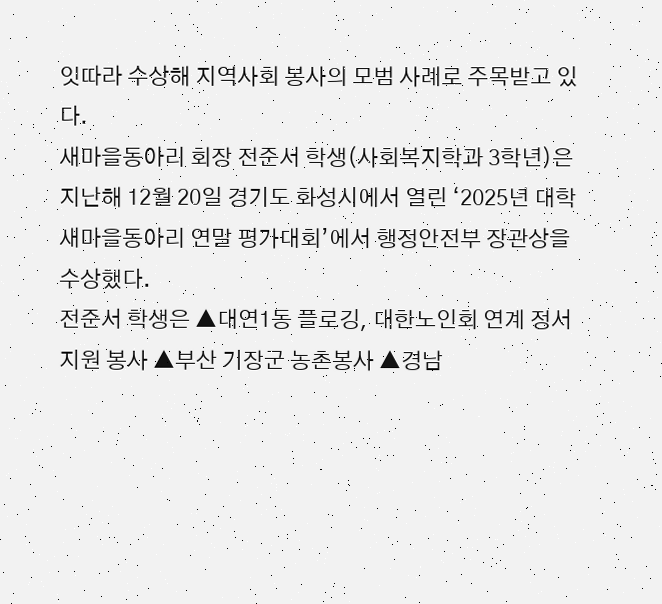잇따라 수상해 지역사회 봉사의 모범 사례로 주목받고 있다.
새마을동아리 회장 전준서 학생(사회복지학과 3학년)은 지난해 12월 20일 경기도 화성시에서 열린 ‘2025년 대학 새마을동아리 연말 평가대회’에서 행정안전부 장관상을 수상했다.
전준서 학생은 ▲대연1동 플로깅, 대한노인회 연계 정서지원 봉사 ▲부산 기장군 농촌봉사 ▲경남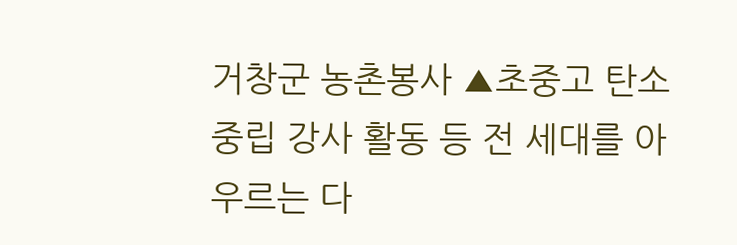거창군 농촌봉사 ▲초중고 탄소중립 강사 활동 등 전 세대를 아우르는 다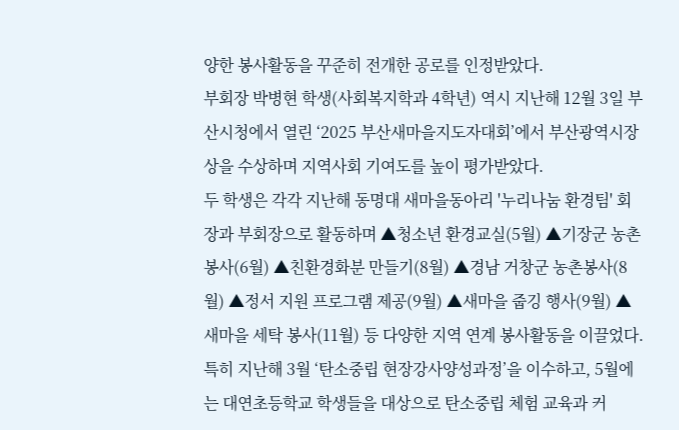양한 봉사활동을 꾸준히 전개한 공로를 인정받았다.
부회장 박병현 학생(사회복지학과 4학년) 역시 지난해 12월 3일 부산시청에서 열린 ‘2025 부산새마을지도자대회’에서 부산광역시장상을 수상하며 지역사회 기여도를 높이 평가받았다.
두 학생은 각각 지난해 동명대 새마을동아리 '누리나눔 환경팀' 회장과 부회장으로 활동하며 ▲청소년 환경교실(5월) ▲기장군 농촌봉사(6월) ▲친환경화분 만들기(8월) ▲경남 거창군 농촌봉사(8월) ▲정서 지원 프로그램 제공(9월) ▲새마을 줍깅 행사(9월) ▲새마을 세탁 봉사(11월) 등 다양한 지역 연계 봉사활동을 이끌었다.
특히 지난해 3월 ‘탄소중립 현장강사양성과정’을 이수하고, 5월에는 대연초등학교 학생들을 대상으로 탄소중립 체험 교육과 커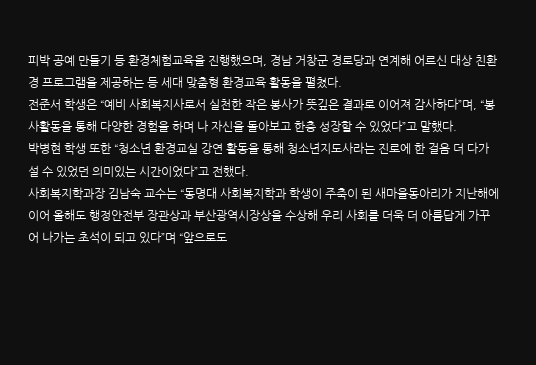피박 공예 만들기 등 환경체험교육을 진행했으며, 경남 거창군 경로당과 연계해 어르신 대상 친환경 프로그램을 제공하는 등 세대 맞춤형 환경교육 활동을 펼쳤다.
전준서 학생은 “예비 사회복지사로서 실천한 작은 봉사가 뜻깊은 결과로 이어져 감사하다”며, “봉사활동을 통해 다양한 경험을 하며 나 자신을 돌아보고 한층 성장할 수 있었다”고 말했다.
박병현 학생 또한 “청소년 환경교실 강연 활동을 통해 청소년지도사라는 진로에 한 걸음 더 다가설 수 있었던 의미있는 시간이었다”고 전했다.
사회복지학과장 김남숙 교수는 “동명대 사회복지학과 학생이 주축이 된 새마을동아리가 지난해에 이어 올해도 행정안전부 장관상과 부산광역시장상을 수상해 우리 사회를 더욱 더 아름답게 가꾸어 나가는 초석이 되고 있다”며 “앞으로도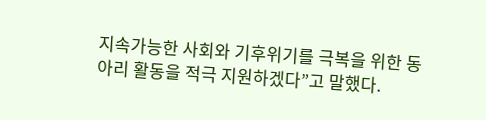지속가능한 사회와 기후위기를 극복을 위한 동아리 활동을 적극 지원하겠다”고 말했다.